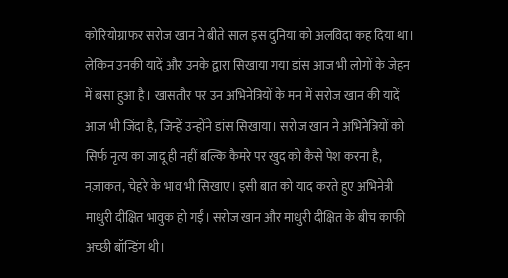कोरियोग्राफर सरोज खान ने बीते साल इस दुनिया को अलविदा कह दिया था। लेकिन उनकी यादें और उनके द्वारा सिखाया गया डांस आज भी लोगों के जेहन में बसा हुआ है। खासतौर पर उन अभिनेत्रियों के मन में सरोज खान की यादें आज भी जिंदा है, जिन्हें उन्होंने डांस सिखाया। सरोज खान ने अभिनेत्रियों को सिर्फ नृत्य का जादू ही नहीं बल्कि कैमरे पर खुद को कैसे पेश करना है, नज़ाकत, चेहरे के भाव भी सिखाए। इसी बात को याद करते हुए अभिनेत्री माधुरी दीक्षित भावुक हो गईं। सरोज खान और माधुरी दीक्षित के बीच काफी अच्छी बॉन्डिंग थी।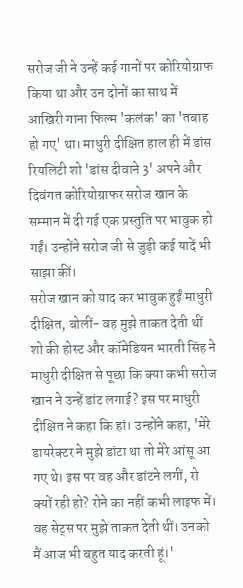सरोज जी ने उन्हें कई गानों पर कोरियोग्राफ किया था और उन दोनों का साथ में आखिरी गाना फिल्म 'कलंक' का 'तबाह हो गए' था। माधुरी दीक्षित हाल ही में डांस रियलिटी शो 'डांस दीवाने 3' अपने और दिवंगत कोरियोग्राफर सरोज खान के सम्मान में दी गई एक प्रस्तुति पर भावुक हो गईं। उन्होंने सरोज जी से जुड़ी कई यादें भी साझा कीं।
सरोज खान को याद कर भावुक हुईं माधुरी दीक्षित, बोलीं- वह मुझे ताकत देती थीं
शो की होस्ट और कॉमेडियन भारती सिंह ने माधुरी दीक्षित से पूछा कि क्या कभी सरोज खान ने उन्हें डांट लगाई? इस पर माधुरी दीक्षित ने कहा कि हां। उन्होंने कहा, 'मेरे डायरेक्टर ने मुझे डांटा था तो मेरे आंसू आ गए थे। इस पर वह और डांटने लगीं, रो क्यों रही हो? रोने का नहीं कभी लाइफ में। वह सेट्स पर मुझे ताकत देती थीं। उनको मैं आज भी बहुत याद करती हूं।'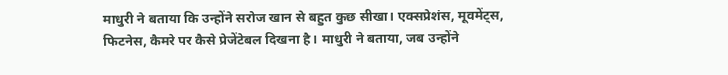माधुरी ने बताया कि उन्होंने सरोज खान से बहुत कुछ सीखा। एक्सप्रेशंस, मूवमेंट्स, फिटनेस, कैमरे पर कैसे प्रेजेंटेबल दिखना है। माधुरी ने बताया, जब उन्होंने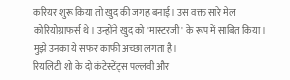करियर शुरू किया तो खुद की जगह बनाई। उस वक्त सारे मेल कोरियोग्राफर्स थे। उन्होंने खुद को 'मास्टरजी' के रूप में साबित किया। मुझे उनका ये सफर काफी अच्छा लगता है।
रियलिटी शो के दो कंटेस्टेंट्स पल्लवी और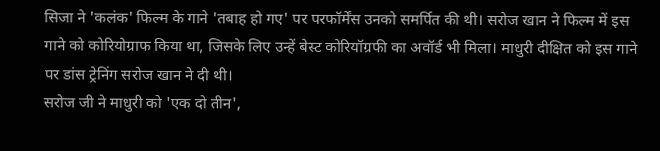सिजा ने 'कलंक' फिल्म के गाने 'तबाह हो गए' पर परफॉर्मेंस उनको समर्पित की थी। सरोज खान ने फिल्म में इस गाने को कोरियोग्राफ किया था, जिसके लिए उन्हें बेस्ट कोरियॉग्रफी का अवॉर्ड भी मिला। माधुरी दीक्षित को इस गाने पर डांस ट्रेनिंग सरोज खान ने दी थी।
सरोज जी ने माधुरी को 'एक दो तीन',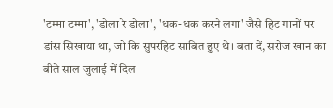'टम्मा टम्मा', 'डोला रे डोला', 'धक-धक करने लगा' जैसे हिट गानों पर डांस सिखाया था, जो कि सुपरहिट साबित हुए थे। बता दें, सरोज खान का बीते साल जुलाई में दिल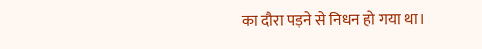का दौरा पड़ने से निधन हो गया था।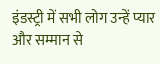इंडस्ट्री में सभी लोग उन्हें प्यार और सम्मान से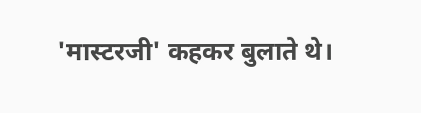'मास्टरजी' कहकर बुलाते थे।